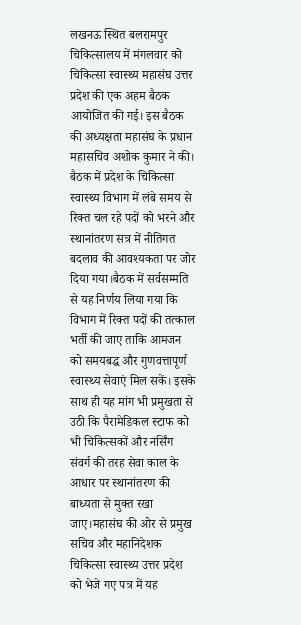लखनऊ स्थित बलरामपुर चिकित्सालय में मंगलवार को चिकित्सा स्वास्थ्य महासंघ उत्तर प्रदेश की एक अहम बैठक आयोजित की गई। इस बैठक की अध्यक्षता महासंघ के प्रधान महासचिव अशोक कुमार ने की। बैठक में प्रदेश के चिकित्सा स्वास्थ्य विभाग में लंबे समय से रिक्त चल रहे पदों को भरने और स्थानांतरण सत्र में नीतिगत बदलाव की आवश्यकता पर जोर दिया गया।बैठक में सर्वसम्मति से यह निर्णय लिया गया कि विभाग में रिक्त पदों की तत्काल भर्ती की जाए ताकि आमजन को समयबद्ध और गुणवत्तापूर्ण स्वास्थ्य सेवाएं मिल सकें। इसके साथ ही यह मांग भी प्रमुखता से उठी कि पैरामेडिकल स्टाफ को भी चिकित्सकों और नर्सिंग संवर्ग की तरह सेवा काल के आधार पर स्थानांतरण की बाध्यता से मुक्त रखा जाए।महासंघ की ओर से प्रमुख सचिव और महानिदेशक चिकित्सा स्वास्थ्य उत्तर प्रदेश को भेजे गए पत्र में यह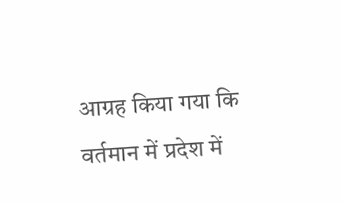आग्रह किया गया कि वर्तमान में प्रदेश में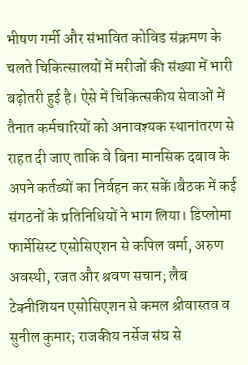भीषण गर्मी और संभावित कोविड संक्रमण के चलते चिकित्सालयों में मरीजों की संख्या में भारी बढ़ोतरी हुई है। ऐसे में चिकित्सकीय सेवाओं में तैनात कर्मचारियों को अनावश्यक स्थानांतरण से राहत दी जाए ताकि वे बिना मानसिक दबाव के अपने कर्तव्यों का निर्वहन कर सकें।बैठक में कई संगठनों के प्रतिनिधियों ने भाग लिया। डिप्लोमा फार्मेसिस्ट एसोसिएशन से कपिल वर्मा, अरुण अवस्थी, रजत और श्रवण सचान; लैब टेक्नीशियन एसोसिएशन से कमल श्रीवास्तव व सुनील कुमार; राजकीय नर्सेज संघ से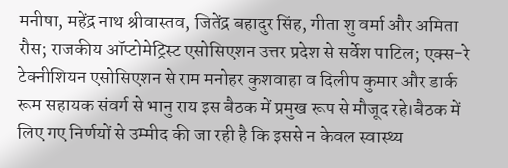मनीषा, महेंद्र नाथ श्रीवास्तव, जितेंद्र बहादुर सिंह, गीता शु वर्मा और अमिता रौस; राजकीय ऑप्टोमेट्रिस्ट एसोसिएशन उत्तर प्रदेश से सर्वेश पाटिल; एक्स-रे टेक्नीशियन एसोसिएशन से राम मनोहर कुशवाहा व दिलीप कुमार और डार्क रूम सहायक संवर्ग से भानु राय इस बैठक में प्रमुख रूप से मौजूद रहे।बैठक में लिए गए निर्णयों से उम्मीद की जा रही है कि इससे न केवल स्वास्थ्य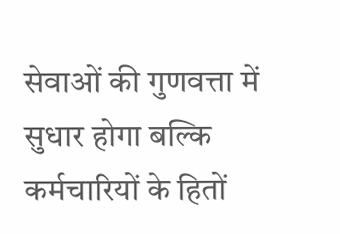सेवाओं की गुणवत्ता में सुधार होगा बल्कि कर्मचारियों के हितों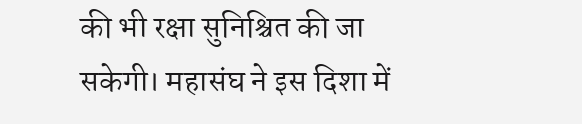की भी रक्षा सुनिश्चित की जा सकेगी। महासंघ ने इस दिशा में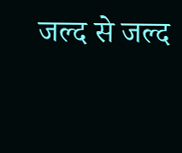जल्द से जल्द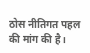ठोस नीतिगत पहल की मांग की है।